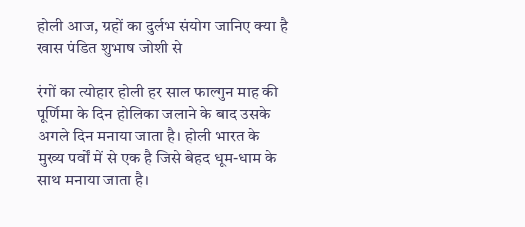होली आज, ग्रहों का दुर्लभ संयोग जानिए क्या है खास पंडित शुभाष जोशी से

रंगों का त्योहार होली हर साल फाल्गुन माह की पूर्णिमा के दिन होलिका जलाने के बाद उसके अगले दिन मनाया जाता है। होली भारत के मुख्य पर्वों में से एक है जिसे बेहद धूम-धाम के साथ मनाया जाता है।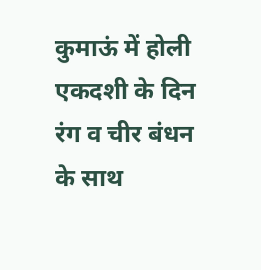कुमाऊं में होली एकदशी के दिन रंग व चीर बंधन के साथ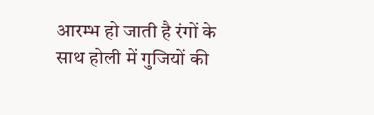आरम्भ हो जाती है रंगों के साथ होली में गुजियों की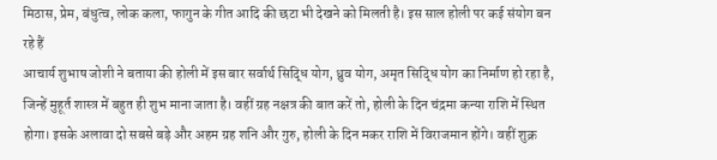मिठास, प्रेम, बंधुत्व, लोक कला, फागुन के गीत आदि की छटा भी देखने को मिलती है। इस साल होली पर कई संयोग बन रहे हैं
आचार्य शुभाष जोशी ने बताया की होली में इस बार सर्वार्थ सिद्धि योग, ध्रुव योग, अमृत सिद्धि योग का निर्माण हो रहा है, जिन्हें मुहूर्त शास्त्र में बहुत ही शुभ माना जाता है। वहीं ग्रह नक्षत्र की बात करें तो, होली के दिन चंद्रमा कन्या राशि में स्थित होगा। इसके अलावा दो सबसे बड़े और अहम ग्रह शनि और गुरु, होली के दिन मकर राशि में विराजमान होंगे। वहीं शुक्र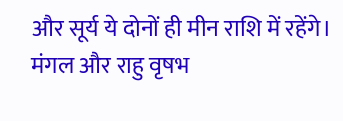और सूर्य ये दोनों ही मीन राशि में रहेंगे। मंगल और राहु वृषभ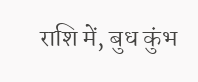राशि में, बुध कुंभ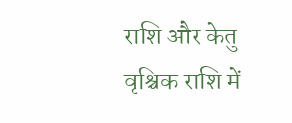राशि और केतु वृश्चिक राशि में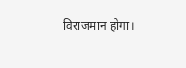विराजमान होगा।